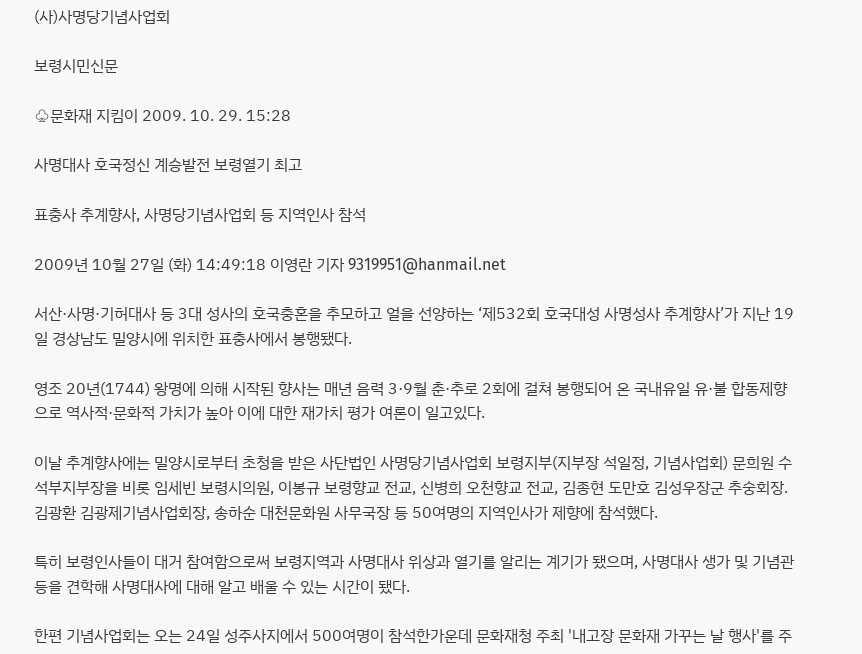(사)사명당기념사업회

보령시민신문

♧문화재 지킴이 2009. 10. 29. 15:28

사명대사 호국정신 계승발전 보령열기 최고

표충사 추계향사, 사명당기념사업회 등 지역인사 참석

2009년 10월 27일 (화) 14:49:18 이영란 기자 9319951@hanmail.net

서산·사명·기허대사 등 3대 성사의 호국충혼을 추모하고 얼을 선양하는 ‘제532회 호국대성 사명성사 추계향사’가 지난 19일 경상남도 밀양시에 위치한 표충사에서 봉행됐다.

영조 20년(1744) 왕명에 의해 시작된 향사는 매년 음력 3·9월 춘·추로 2회에 걸쳐 봉행되어 온 국내유일 유·불 합동제향으로 역사적·문화적 가치가 높아 이에 대한 재가치 평가 여론이 일고있다.

이날 추계향사에는 밀양시로부터 초청을 받은 사단법인 사명당기념사업회 보령지부(지부장 석일정, 기념사업회) 문희원 수석부지부장을 비롯 임세빈 보령시의원, 이봉규 보령향교 전교, 신병희 오천향교 전교, 김종현 도만호 김성우장군 추숭회장. 김광환 김광제기념사업회장, 송하순 대천문화원 사무국장 등 50여명의 지역인사가 제향에 참석했다.

특히 보령인사들이 대거 참여함으로써 보령지역과 사명대사 위상과 열기를 알리는 계기가 됐으며, 사명대사 생가 및 기념관 등을 견학해 사명대사에 대해 알고 배울 수 있는 시간이 됐다.

한편 기념사업회는 오는 24일 성주사지에서 500여명이 참석한가운데 문화재청 주최 '내고장 문화재 가꾸는 날 행사'를 주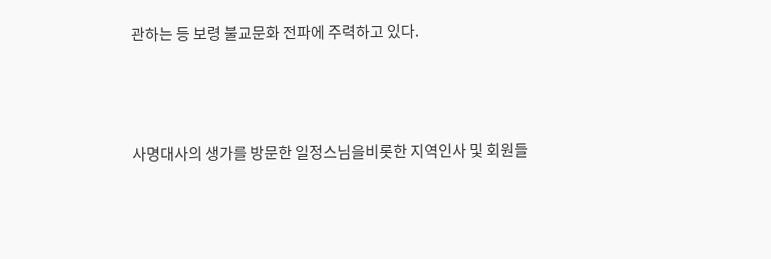관하는 등 보령 불교문화 전파에 주력하고 있다.





사명대사의 생가를 방문한 일정스님을비롯한 지역인사 및 회원들